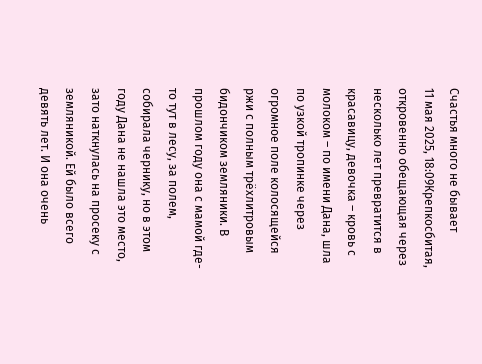Счастья много не бывает
11 мая 2025, 18:09Крепкосбитая, откровенно обещающая через несколько лет превратится в красавицу, девочка – кровь с молоком – по имени Дана, шла по узкой тропинке через огромное поле колосящейся ржи с полным трёхлитровым бидончиком земляники. В прошлом году она с мамой где-то тут в лесу, за полем, собирала чернику, но в этом году Дана не нашла это место, зато наткнулась на просеку с земляникой. Ей было всего девять лет. И она очень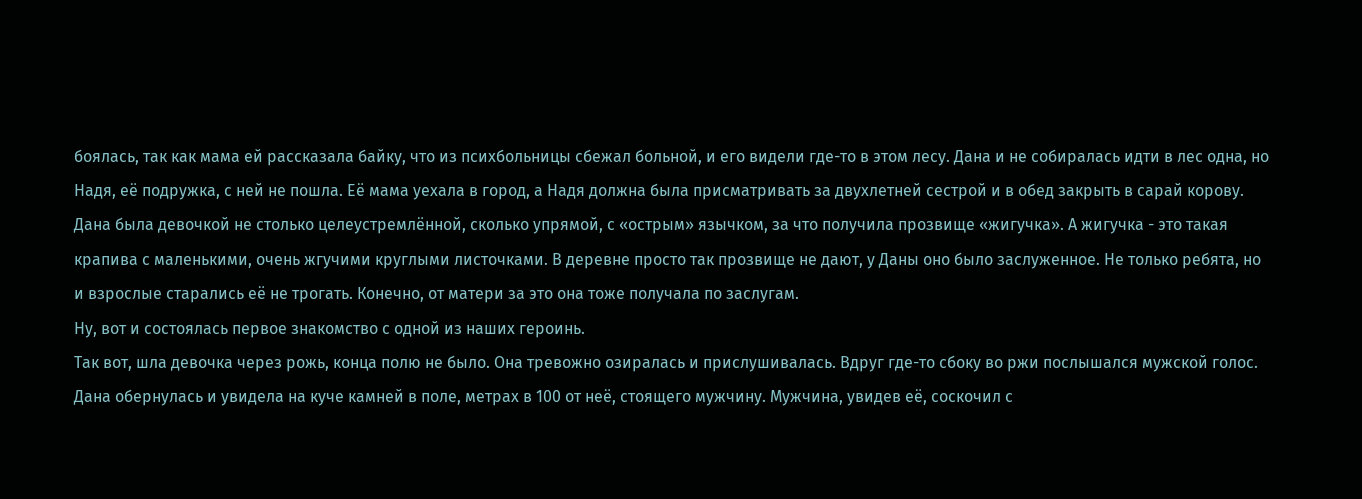боялась, так как мама ей рассказала байку, что из психбольницы сбежал больной, и его видели где-то в этом лесу. Дана и не собиралась идти в лес одна, но Надя, её подружка, с ней не пошла. Её мама уехала в город, а Надя должна была присматривать за двухлетней сестрой и в обед закрыть в сарай корову.
Дана была девочкой не столько целеустремлённой, сколько упрямой, с «острым» язычком, за что получила прозвище «жигучка». А жигучка - это такая крапива с маленькими, очень жгучими круглыми листочками. В деревне просто так прозвище не дают, у Даны оно было заслуженное. Не только ребята, но и взрослые старались её не трогать. Конечно, от матери за это она тоже получала по заслугам.
Ну, вот и состоялась первое знакомство с одной из наших героинь.
Так вот, шла девочка через рожь, конца полю не было. Она тревожно озиралась и прислушивалась. Вдруг где-то сбоку во ржи послышался мужской голос. Дана обернулась и увидела на куче камней в поле, метрах в 100 от неё, стоящего мужчину. Мужчина, увидев её, соскочил с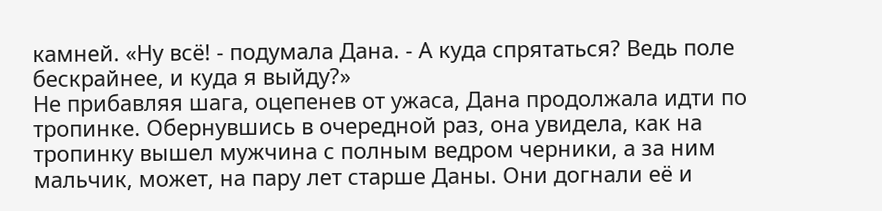камней. «Ну всё! - подумала Дана. - А куда спрятаться? Ведь поле бескрайнее, и куда я выйду?»
Не прибавляя шага, оцепенев от ужаса, Дана продолжала идти по тропинке. Обернувшись в очередной раз, она увидела, как на тропинку вышел мужчина с полным ведром черники, а за ним мальчик, может, на пару лет старше Даны. Они догнали её и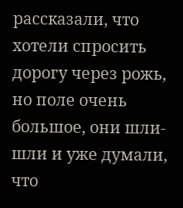рассказали, что хотели спросить дорогу через рожь, но поле очень большое, они шли-шли и уже думали, что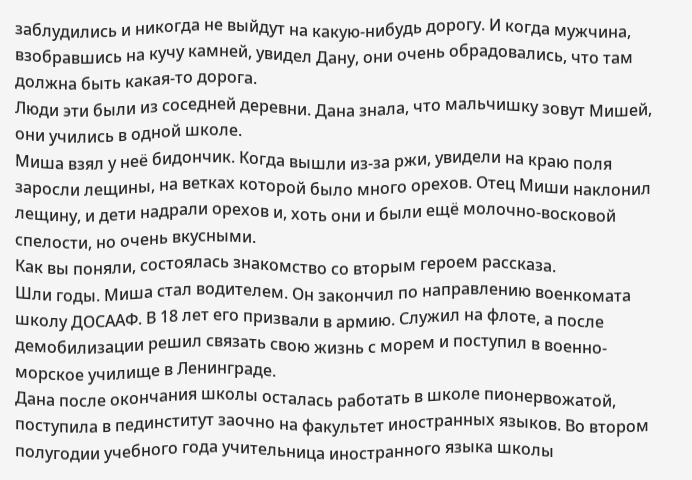заблудились и никогда не выйдут на какую-нибудь дорогу. И когда мужчина, взобравшись на кучу камней, увидел Дану, они очень обрадовались, что там должна быть какая-то дорога.
Люди эти были из соседней деревни. Дана знала, что мальчишку зовут Мишей, они учились в одной школе.
Миша взял у неё бидончик. Когда вышли из-за ржи, увидели на краю поля заросли лещины, на ветках которой было много орехов. Отец Миши наклонил лещину, и дети надрали орехов и, хоть они и были ещё молочно-восковой спелости, но очень вкусными.
Как вы поняли, состоялась знакомство со вторым героем рассказа.
Шли годы. Миша стал водителем. Он закончил по направлению военкомата школу ДОСААФ. В 18 лет его призвали в армию. Служил на флоте, а после демобилизации решил связать свою жизнь с морем и поступил в военно-морское училище в Ленинграде.
Дана после окончания школы осталась работать в школе пионервожатой, поступила в пединститут заочно на факультет иностранных языков. Во втором полугодии учебного года учительница иностранного языка школы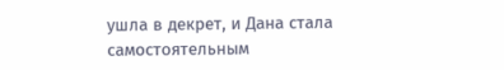ушла в декрет, и Дана стала самостоятельным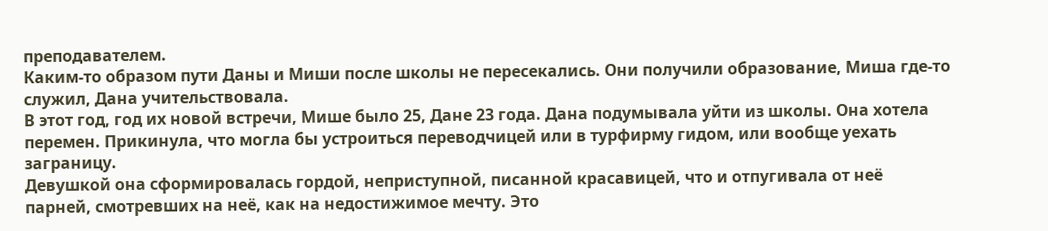преподавателем.
Каким-то образом пути Даны и Миши после школы не пересекались. Они получили образование, Миша где-то служил, Дана учительствовала.
В этот год, год их новой встречи, Мише было 25, Дане 23 года. Дана подумывала уйти из школы. Она хотела перемен. Прикинула, что могла бы устроиться переводчицей или в турфирму гидом, или вообще уехать заграницу.
Девушкой она сформировалась гордой, неприступной, писанной красавицей, что и отпугивала от неё парней, смотревших на неё, как на недостижимое мечту. Это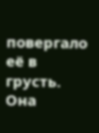повергало её в грусть. Она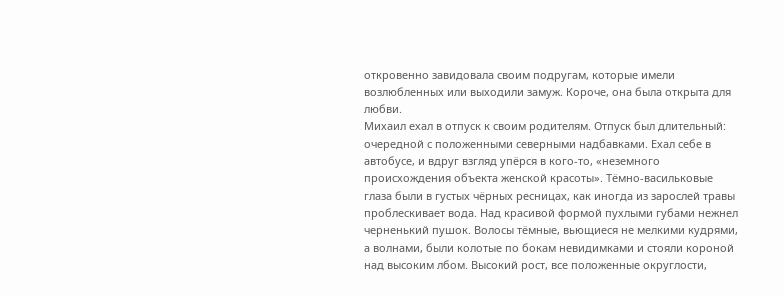откровенно завидовала своим подругам, которые имели возлюбленных или выходили замуж. Короче, она была открыта для любви.
Михаил ехал в отпуск к своим родителям. Отпуск был длительный: очередной с положенными северными надбавками. Ехал себе в автобусе, и вдруг взгляд упёрся в кого-то, «неземного происхождения объекта женской красоты». Тёмно-васильковые глаза были в густых чёрных ресницах, как иногда из зарослей травы проблескивает вода. Над красивой формой пухлыми губами нежнел черненький пушок. Волосы тёмные, вьющиеся не мелкими кудрями, а волнами, были колотые по бокам невидимками и стояли короной над высоким лбом. Высокий рост, все положенные округлости,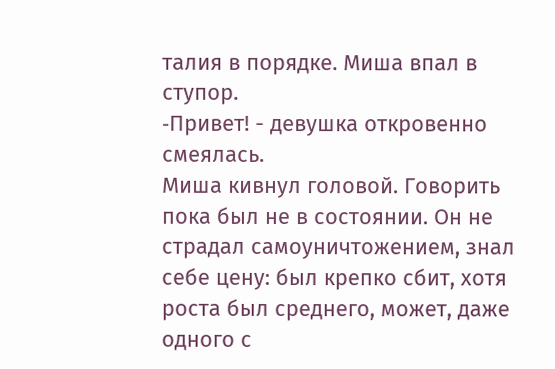талия в порядке. Миша впал в ступор.
⁃Привет! - девушка откровенно смеялась.
Миша кивнул головой. Говорить пока был не в состоянии. Он не страдал самоуничтожением, знал себе цену: был крепко сбит, хотя роста был среднего, может, даже одного с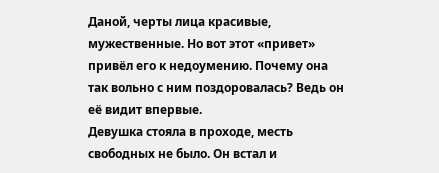Даной, черты лица красивые, мужественные. Но вот этот «привет» привёл его к недоумению. Почему она так вольно с ним поздоровалась? Ведь он её видит впервые.
Девушка стояла в проходе, месть свободных не было. Он встал и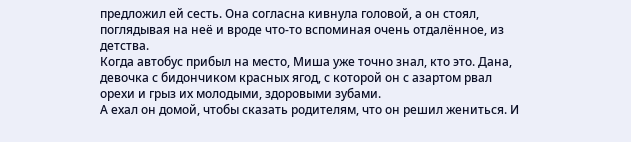предложил ей сесть. Она согласна кивнула головой, а он стоял, поглядывая на неё и вроде что-то вспоминая очень отдалённое, из детства.
Когда автобус прибыл на место, Миша уже точно знал, кто это. Дана, девочка с бидончиком красных ягод, с которой он с азартом рвал орехи и грыз их молодыми, здоровыми зубами.
А ехал он домой, чтобы сказать родителям, что он решил жениться. И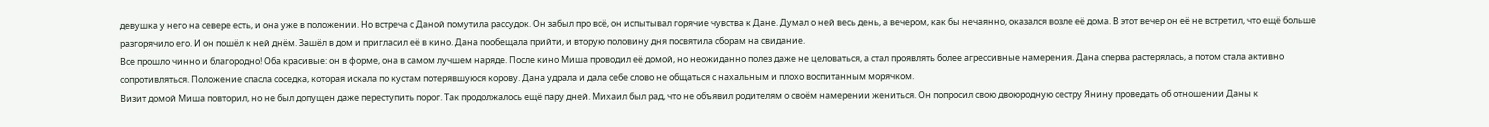девушка у него на севере есть, и она уже в положении. Но встреча с Даной помутила рассудок. Он забыл про всё, он испытывал горячие чувства к Дане. Думал о ней весь день, а вечером, как бы нечаянно, оказался возле её дома. В этот вечер он её не встретил, что ещё больше разгорячило его. И он пошёл к ней днём. Зашёл в дом и пригласил её в кино. Дана пообещала прийти, и вторую половину дня посвятила сборам на свидание.
Все прошло чинно и благородно! Оба красивые: он в форме, она в самом лучшем наряде. После кино Миша проводил её домой, но неожиданно полез даже не целоваться, а стал проявлять более агрессивные намерения. Дана сперва растерялась, а потом стала активно сопротивляться. Положение спасла соседка, которая искала по кустам потерявшуюся корову. Дана удрала и дала себе слово не общаться с нахальным и плохо воспитанным морячком.
Визит домой Миша повторил, но не был допущен даже переступить порог. Так продолжалось ещё пару дней. Михаил был рад, что не объявил родителям о своём намерении жениться. Он попросил свою двоюродную сестру Янину проведать об отношении Даны к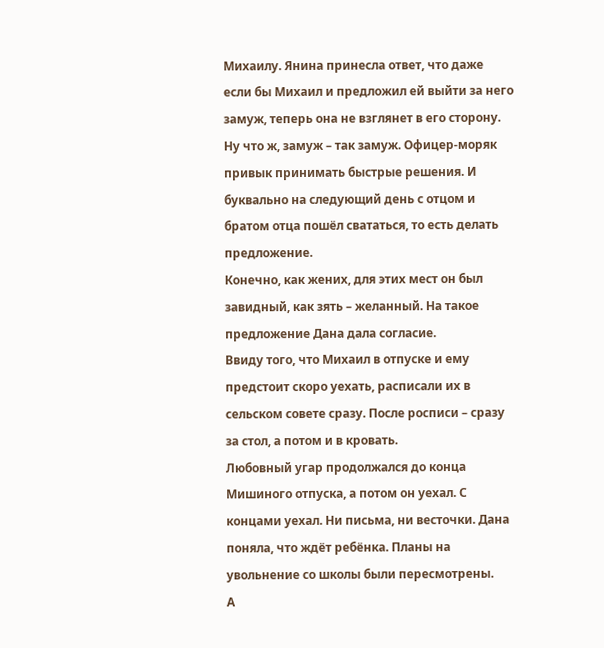Михаилу. Янина принесла ответ, что даже если бы Михаил и предложил ей выйти за него замуж, теперь она не взглянет в его сторону.
Ну что ж, замуж – так замуж. Офицер-моряк привык принимать быстрые решения. И буквально на следующий день с отцом и братом отца пошёл свататься, то есть делать предложение.
Конечно, как жених, для этих мест он был завидный, как зять – желанный. На такое предложение Дана дала согласие.
Ввиду того, что Михаил в отпуске и ему предстоит скоро уехать, расписали их в сельском совете сразу. После росписи – сразу за стол, а потом и в кровать.
Любовный угар продолжался до конца Мишиного отпуска, а потом он уехал. С концами уехал. Ни письма, ни весточки. Дана поняла, что ждёт ребёнка. Планы на увольнение со школы были пересмотрены.
А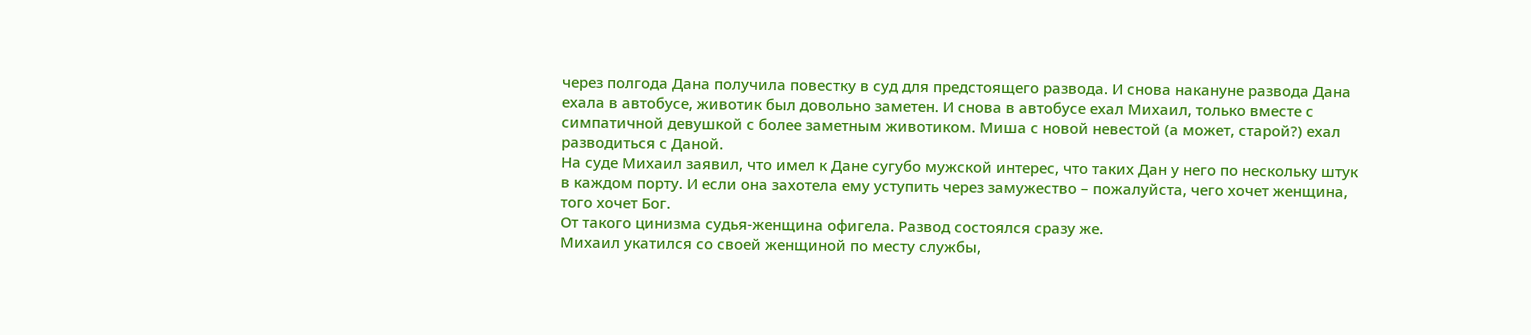через полгода Дана получила повестку в суд для предстоящего развода. И снова накануне развода Дана ехала в автобусе, животик был довольно заметен. И снова в автобусе ехал Михаил, только вместе с симпатичной девушкой с более заметным животиком. Миша с новой невестой (а может, старой?) ехал разводиться с Даной.
На суде Михаил заявил, что имел к Дане сугубо мужской интерес, что таких Дан у него по нескольку штук в каждом порту. И если она захотела ему уступить через замужество – пожалуйста, чего хочет женщина, того хочет Бог.
От такого цинизма судья-женщина офигела. Развод состоялся сразу же.
Михаил укатился со своей женщиной по месту службы,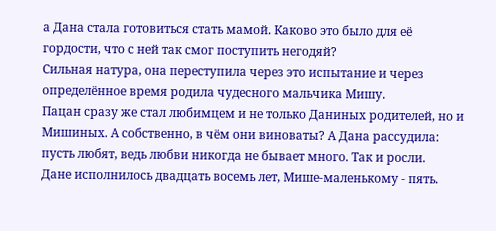а Дана стала готовиться стать мамой. Каково это было для её гордости, что с ней так смог поступить негодяй?
Сильная натура, она переступила через это испытание и через определённое время родила чудесного мальчика Мишу.
Пацан сразу же стал любимцем и не только Даниных родителей, но и Мишиных. А собственно, в чём они виноваты? А Дана рассудила: пусть любят, ведь любви никогда не бывает много. Так и росли.
Дане исполнилось двадцать восемь лет, Мише-маленькому - пять.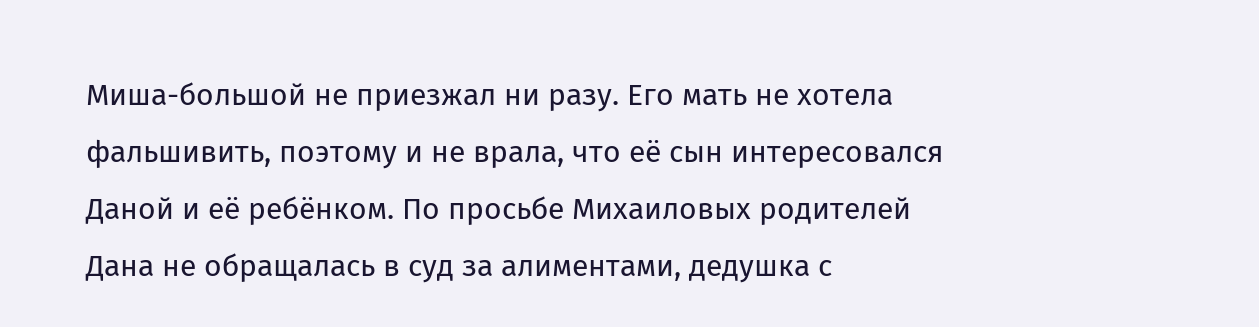Миша-большой не приезжал ни разу. Его мать не хотела фальшивить, поэтому и не врала, что её сын интересовался Даной и её ребёнком. По просьбе Михаиловых родителей Дана не обращалась в суд за алиментами, дедушка с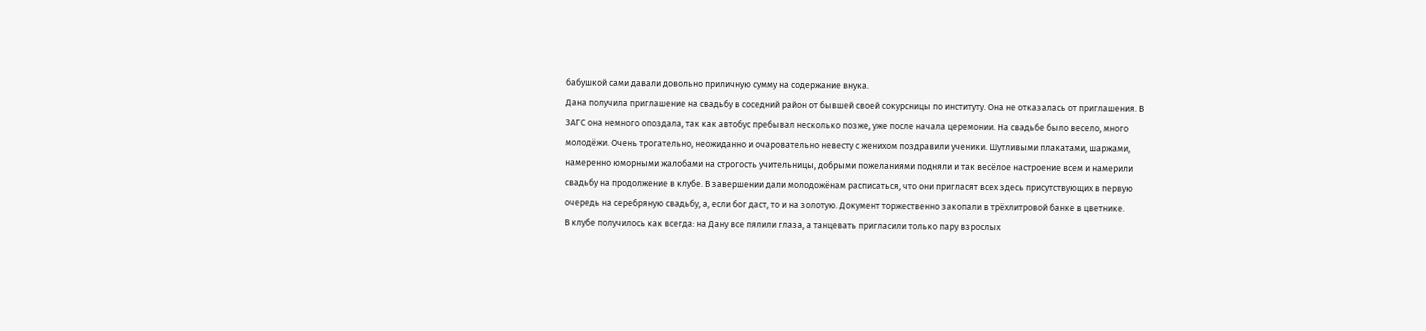бабушкой сами давали довольно приличную сумму на содержание внука.
Дана получила приглашение на свадьбу в соседний район от бывшей своей сокурсницы по институту. Она не отказалась от приглашения. В ЗАГС она немного опоздала, так как автобус пребывал несколько позже, уже после начала церемонии. На свадьбе было весело, много молодёжи. Очень трогательно, неожиданно и очаровательно невесту с женихом поздравили ученики. Шутливыми плакатами, шаржами, намеренно юморными жалобами на строгость учительницы, добрыми пожеланиями подняли и так весёлое настроение всем и намерили свадьбу на продолжение в клубе. В завершении дали молодожёнам расписаться, что они пригласят всех здесь присутствующих в первую очередь на серебряную свадьбу, а, если бог даст, то и на золотую. Документ торжественно закопали в трёхлитровой банке в цветнике.
В клубе получилось как всегда: на Дану все пялили глаза, а танцевать пригласили только пару взрослых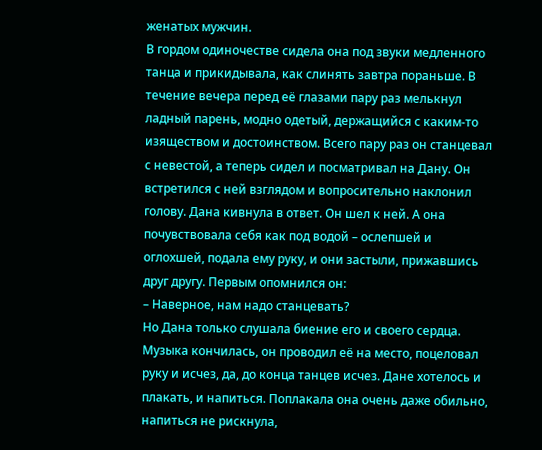женатых мужчин.
В гордом одиночестве сидела она под звуки медленного танца и прикидывала, как слинять завтра пораньше. В течение вечера перед её глазами пару раз мелькнул ладный парень, модно одетый, держащийся с каким-то изяществом и достоинством. Всего пару раз он станцевал с невестой, а теперь сидел и посматривал на Дану. Он встретился с ней взглядом и вопросительно наклонил голову. Дана кивнула в ответ. Он шел к ней. А она почувствовала себя как под водой – ослепшей и оглохшей, подала ему руку, и они застыли, прижавшись друг другу. Первым опомнился он:
– Наверное, нам надо станцевать?
Но Дана только слушала биение его и своего сердца. Музыка кончилась, он проводил её на место, поцеловал руку и исчез, да, до конца танцев исчез. Дане хотелось и плакать, и напиться. Поплакала она очень даже обильно, напиться не рискнула,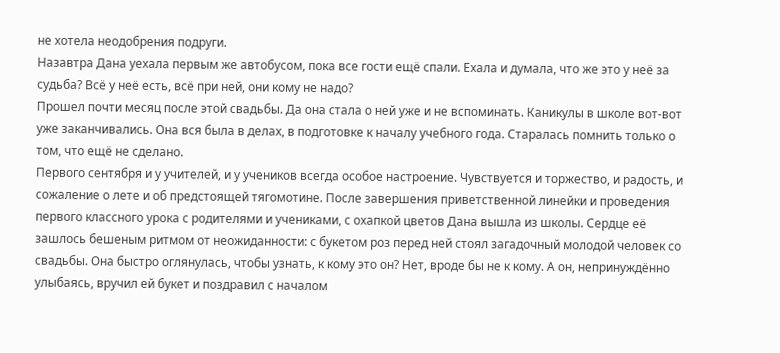не хотела неодобрения подруги.
Назавтра Дана уехала первым же автобусом, пока все гости ещё спали. Ехала и думала, что же это у неё за судьба? Всё у неё есть, всё при ней, они кому не надо?
Прошел почти месяц после этой свадьбы. Да она стала о ней уже и не вспоминать. Каникулы в школе вот-вот уже заканчивались. Она вся была в делах, в подготовке к началу учебного года. Старалась помнить только о том, что ещё не сделано.
Первого сентября и у учителей, и у учеников всегда особое настроение. Чувствуется и торжество, и радость, и сожаление о лете и об предстоящей тягомотине. После завершения приветственной линейки и проведения первого классного урока с родителями и учениками, с охапкой цветов Дана вышла из школы. Сердце её зашлось бешеным ритмом от неожиданности: с букетом роз перед ней стоял загадочный молодой человек со свадьбы. Она быстро оглянулась, чтобы узнать, к кому это он? Нет, вроде бы не к кому. А он, непринуждённо улыбаясь, вручил ей букет и поздравил с началом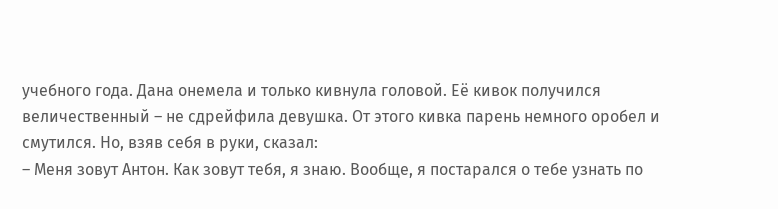учебного года. Дана онемела и только кивнула головой. Её кивок получился величественный – не сдрейфила девушка. От этого кивка парень немного оробел и смутился. Но, взяв себя в руки, сказал:
– Меня зовут Антон. Как зовут тебя, я знаю. Вообще, я постарался о тебе узнать по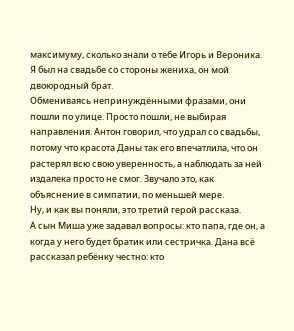максимуму, сколько знали о тебе Игорь и Вероника. Я был на свадьбе со стороны жениха, он мой двоюродный брат.
Обмениваясь непринуждёнными фразами, они пошли по улице. Просто пошли, не выбирая направления. Антон говорил, что удрал со свадьбы, потому что красота Даны так его впечатлила, что он растерял всю свою уверенность, а наблюдать за ней издалека просто не смог. Звучало это, как объяснение в симпатии, по меньшей мере.
Ну, и как вы поняли, это третий герой рассказа.
А сын Миша уже задавал вопросы: кто папа, где он, а когда у него будет братик или сестричка. Дана всё рассказал ребёнку честно: кто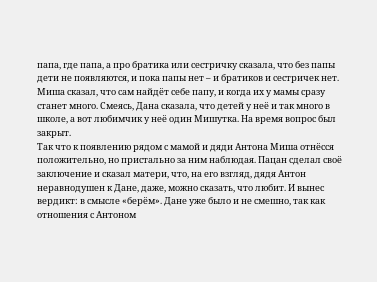папа, где папа, а про братика или сестричку сказала, что без папы дети не появляются, и пока папы нет – и братиков и сестричек нет. Миша сказал, что сам найдёт себе папу, и когда их у мамы сразу станет много. Смеясь, Дана сказала, что детей у неё и так много в школе, а вот любимчик у неё один Мишутка. На время вопрос был закрыт.
Так что к появлению рядом с мамой и дяди Антона Миша отнёсся положительно, но пристально за ним наблюдая. Пацан сделал своё заключение и сказал матери, что, на его взгляд, дядя Антон неравнодушен к Дане, даже, можно сказать, что любит. И вынес вердикт: в смысле «берём». Дане уже было и не смешно, так как отношения с Антоном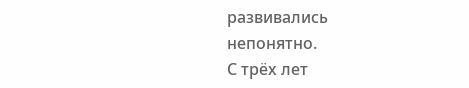развивались непонятно.
С трёх лет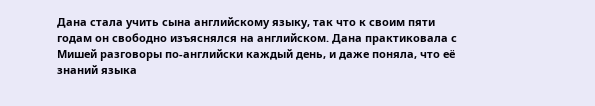Дана стала учить сына английскому языку, так что к своим пяти годам он свободно изъяснялся на английском. Дана практиковала с Мишей разговоры по-английски каждый день, и даже поняла, что её знаний языка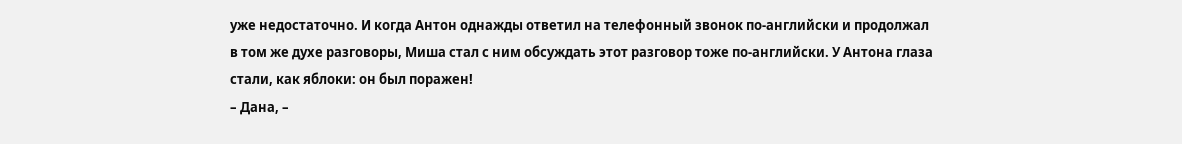уже недостаточно. И когда Антон однажды ответил на телефонный звонок по-английски и продолжал в том же духе разговоры, Миша стал с ним обсуждать этот разговор тоже по-английски. У Антона глаза стали, как яблоки: он был поражен!
– Дана, –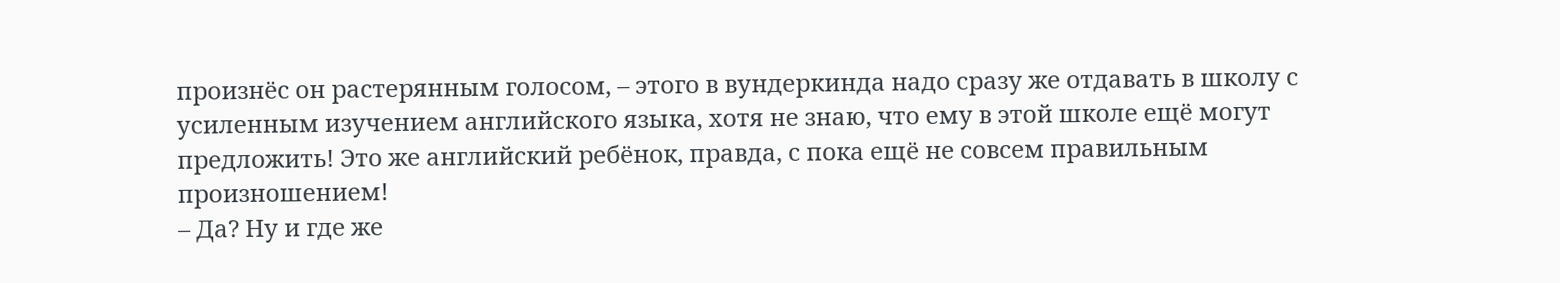произнёс он растерянным голосом, – этого в вундеркинда надо сразу же отдавать в школу с усиленным изучением английского языка, хотя не знаю, что ему в этой школе ещё могут предложить! Это же английский ребёнок, правда, с пока ещё не совсем правильным произношением!
– Да? Ну и где же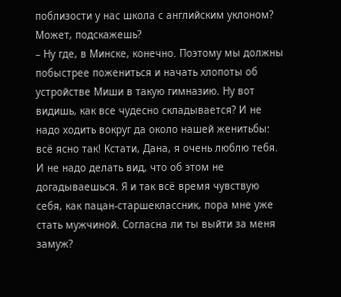поблизости у нас школа с английским уклоном? Может, подскажешь?
– Ну где, в Минске, конечно. Поэтому мы должны побыстрее пожениться и начать хлопоты об устройстве Миши в такую гимназию. Ну вот видишь, как все чудесно складывается? И не надо ходить вокруг да около нашей женитьбы: всё ясно так! Кстати, Дана, я очень люблю тебя. И не надо делать вид, что об этом не догадываешься. Я и так всё время чувствую себя, как пацан-старшеклассник, пора мне уже стать мужчиной. Согласна ли ты выйти за меня замуж?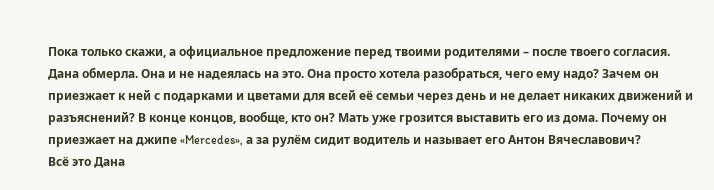Пока только скажи, а официальное предложение перед твоими родителями – после твоего согласия.
Дана обмерла. Она и не надеялась на это. Она просто хотела разобраться, чего ему надо? Зачем он приезжает к ней с подарками и цветами для всей её семьи через день и не делает никаких движений и разъяснений? В конце концов, вообще, кто он? Мать уже грозится выставить его из дома. Почему он приезжает на джипе «Mercedes», а за рулём сидит водитель и называет его Антон Вячеславович?
Всё это Дана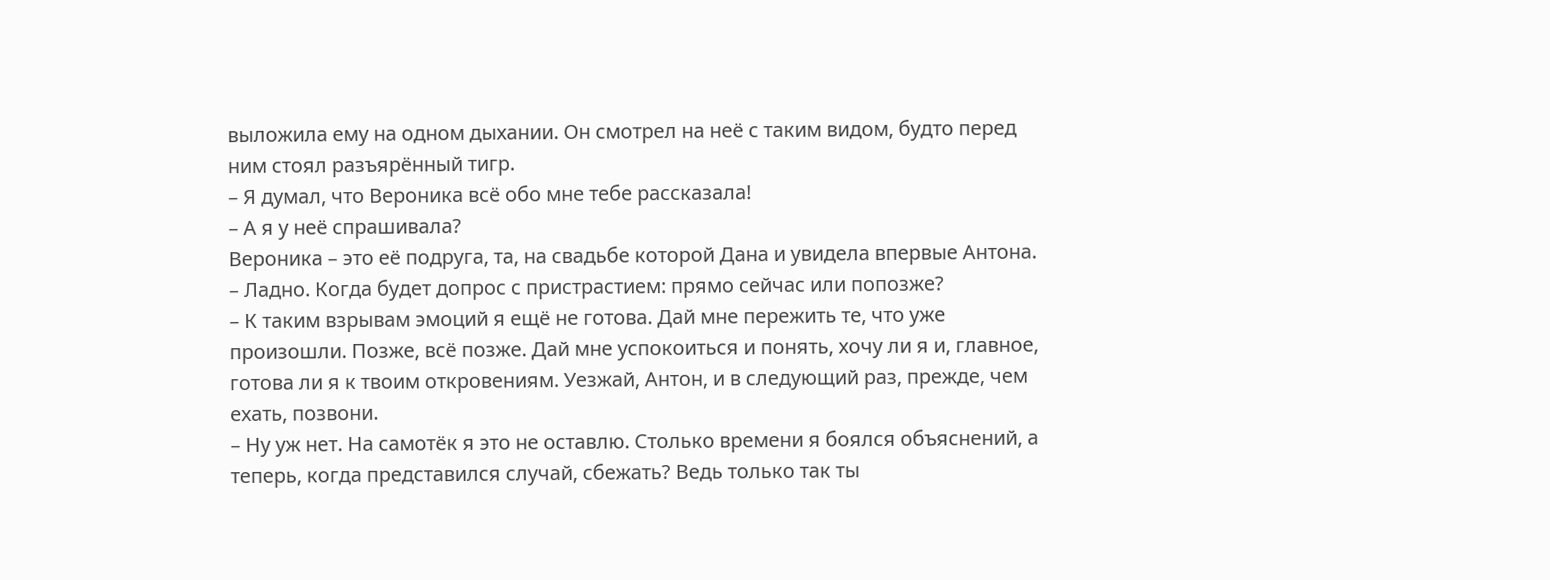выложила ему на одном дыхании. Он смотрел на неё с таким видом, будто перед ним стоял разъярённый тигр.
– Я думал, что Вероника всё обо мне тебе рассказала!
– А я у неё спрашивала?
Вероника – это её подруга, та, на свадьбе которой Дана и увидела впервые Антона.
– Ладно. Когда будет допрос с пристрастием: прямо сейчас или попозже?
– К таким взрывам эмоций я ещё не готова. Дай мне пережить те, что уже произошли. Позже, всё позже. Дай мне успокоиться и понять, хочу ли я и, главное, готова ли я к твоим откровениям. Уезжай, Антон, и в следующий раз, прежде, чем ехать, позвони.
– Ну уж нет. На самотёк я это не оставлю. Столько времени я боялся объяснений, а теперь, когда представился случай, сбежать? Ведь только так ты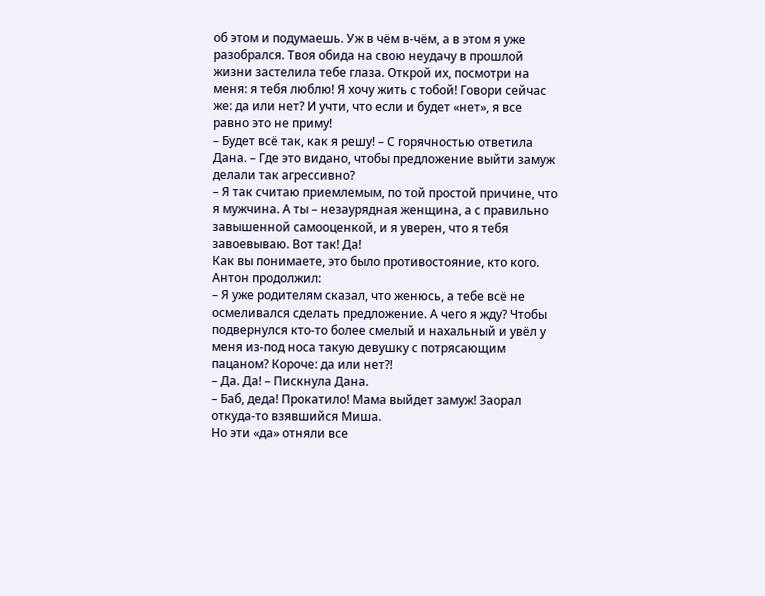об этом и подумаешь. Уж в чём в-чём, а в этом я уже разобрался. Твоя обида на свою неудачу в прошлой жизни застелила тебе глаза. Открой их, посмотри на меня: я тебя люблю! Я хочу жить с тобой! Говори сейчас же: да или нет? И учти, что если и будет «нет», я все равно это не приму!
– Будет всё так, как я решу! – С горячностью ответила Дана. – Где это видано, чтобы предложение выйти замуж делали так агрессивно?
– Я так считаю приемлемым, по той простой причине, что я мужчина. А ты – незаурядная женщина, а с правильно завышенной самооценкой, и я уверен, что я тебя завоевываю. Вот так! Да!
Как вы понимаете, это было противостояние, кто кого.
Антон продолжил:
– Я уже родителям сказал, что женюсь, а тебе всё не осмеливался сделать предложение. А чего я жду? Чтобы подвернулся кто-то более смелый и нахальный и увёл у меня из-под носа такую девушку с потрясающим пацаном? Короче: да или нет?!
– Да. Да! – Пискнула Дана.
– Баб, деда! Прокатило! Мама выйдет замуж! Заорал откуда-то взявшийся Миша.
Но эти «да» отняли все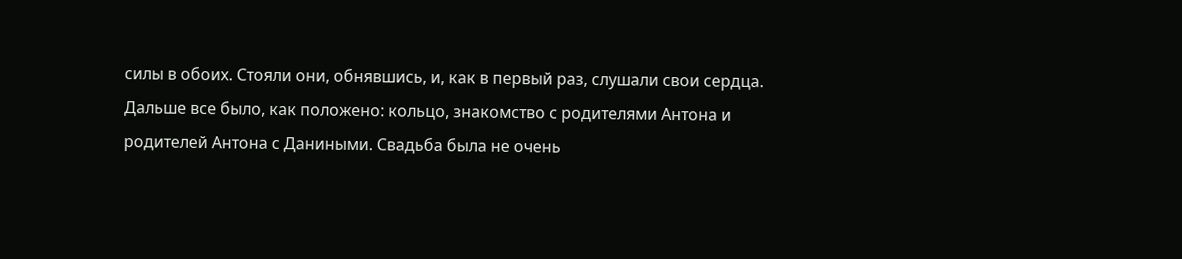силы в обоих. Стояли они, обнявшись, и, как в первый раз, слушали свои сердца.
Дальше все было, как положено: кольцо, знакомство с родителями Антона и родителей Антона с Даниными. Свадьба была не очень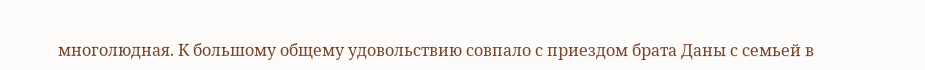многолюдная. К большому общему удовольствию совпало с приездом брата Даны с семьей в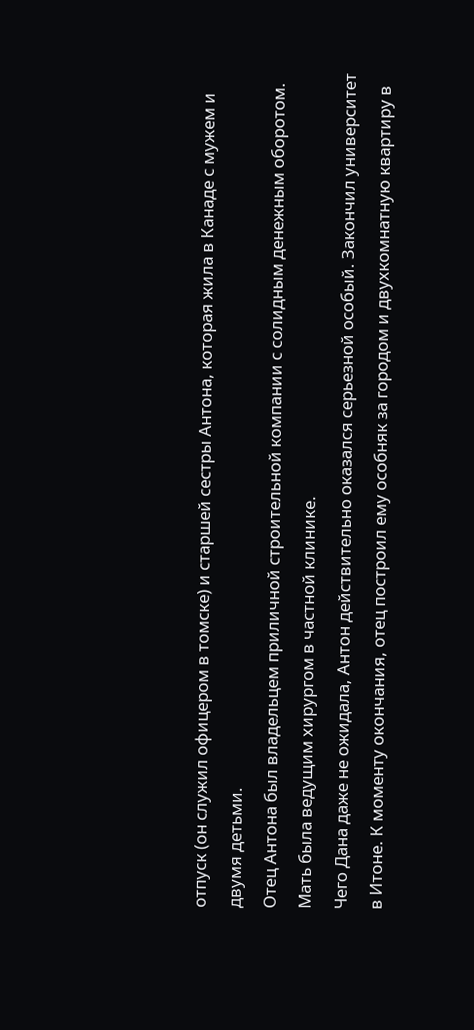отпуск (он служил офицером в томске) и старшей сестры Антона, которая жила в Канаде с мужем и двумя детьми.
Отец Антона был владельцем приличной строительной компании с солидным денежным оборотом. Мать была ведущим хирургом в частной клинике.
Чего Дана даже не ожидала, Антон действительно оказался серьезной особый. Закончил университет в Итоне. К моменту окончания, отец построил ему особняк за городом и двухкомнатную квартиру в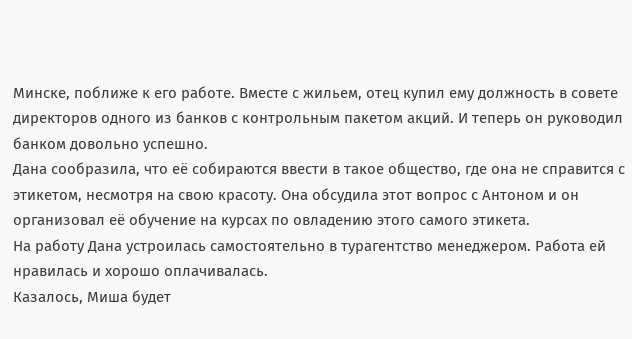Минске, поближе к его работе. Вместе с жильем, отец купил ему должность в совете директоров одного из банков с контрольным пакетом акций. И теперь он руководил банком довольно успешно.
Дана сообразила, что её собираются ввести в такое общество, где она не справится с этикетом, несмотря на свою красоту. Она обсудила этот вопрос с Антоном и он организовал её обучение на курсах по овладению этого самого этикета.
На работу Дана устроилась самостоятельно в турагентство менеджером. Работа ей нравилась и хорошо оплачивалась.
Казалось, Миша будет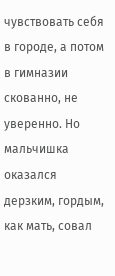чувствовать себя в городе, а потом в гимназии скованно, не уверенно. Но мальчишка оказался дерзким, гордым, как мать, совал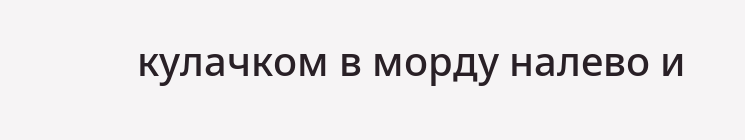кулачком в морду налево и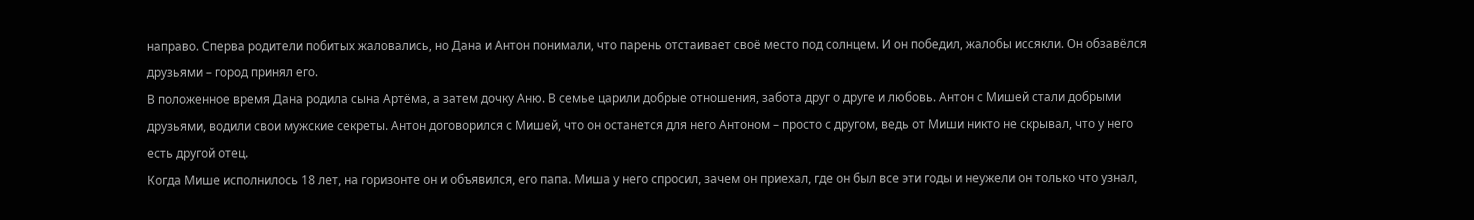направо. Сперва родители побитых жаловались, но Дана и Антон понимали, что парень отстаивает своё место под солнцем. И он победил, жалобы иссякли. Он обзавёлся друзьями – город принял его.
В положенное время Дана родила сына Артёма, а затем дочку Аню. В семье царили добрые отношения, забота друг о друге и любовь. Антон с Мишей стали добрыми друзьями, водили свои мужские секреты. Антон договорился с Мишей, что он останется для него Антоном – просто с другом, ведь от Миши никто не скрывал, что у него есть другой отец.
Когда Мише исполнилось 18 лет, на горизонте он и объявился, его папа. Миша у него спросил, зачем он приехал, где он был все эти годы и неужели он только что узнал,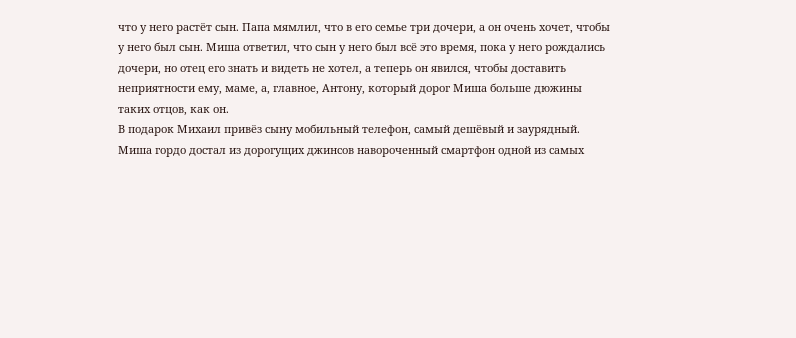что у него растёт сын. Папа мямлил, что в его семье три дочери, а он очень хочет, чтобы у него был сын. Миша ответил, что сын у него был всё это время, пока у него рождались дочери, но отец его знать и видеть не хотел, а теперь он явился, чтобы доставить неприятности ему, маме, а, главное, Антону, который дорог Миша больше дюжины таких отцов, как он.
В подарок Михаил привёз сыну мобильный телефон, самый дешёвый и заурядный. Миша гордо достал из дорогущих джинсов навороченный смартфон одной из самых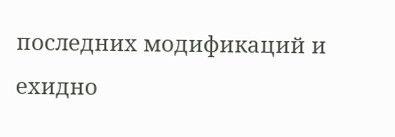последних модификаций и ехидно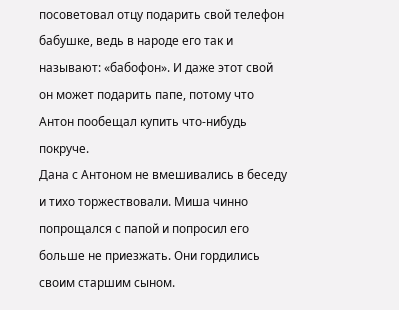посоветовал отцу подарить свой телефон бабушке, ведь в народе его так и называют: «бабофон». И даже этот свой он может подарить папе, потому что Антон пообещал купить что-нибудь покруче.
Дана с Антоном не вмешивались в беседу и тихо торжествовали. Миша чинно попрощался с папой и попросил его больше не приезжать. Они гордились своим старшим сыном.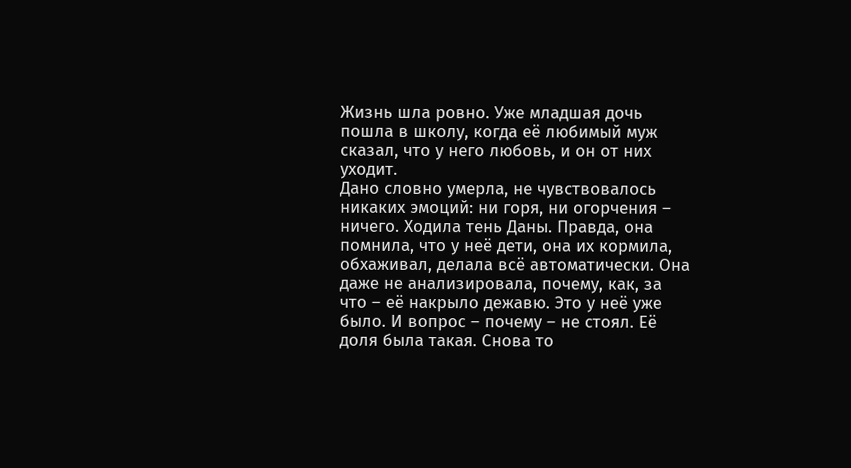Жизнь шла ровно. Уже младшая дочь пошла в школу, когда её любимый муж сказал, что у него любовь, и он от них уходит.
Дано словно умерла, не чувствовалось никаких эмоций: ни горя, ни огорчения – ничего. Ходила тень Даны. Правда, она помнила, что у неё дети, она их кормила, обхаживал, делала всё автоматически. Она даже не анализировала, почему, как, за что – её накрыло дежавю. Это у неё уже было. И вопрос – почему – не стоял. Её доля была такая. Снова то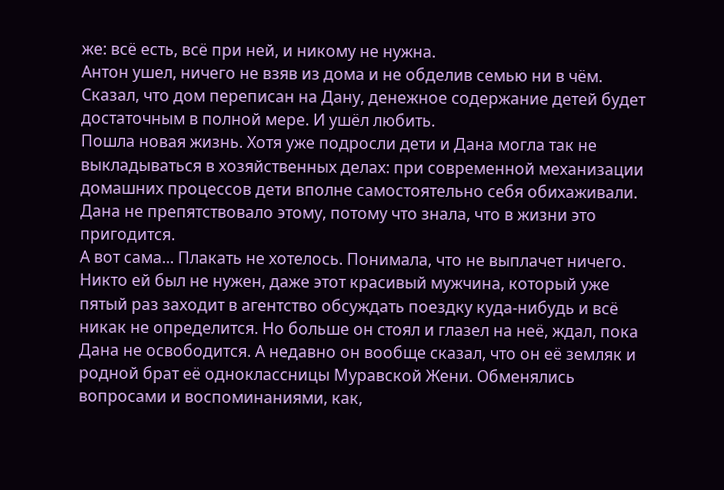же: всё есть, всё при ней, и никому не нужна.
Антон ушел, ничего не взяв из дома и не обделив семью ни в чём. Сказал, что дом переписан на Дану, денежное содержание детей будет достаточным в полной мере. И ушёл любить.
Пошла новая жизнь. Хотя уже подросли дети и Дана могла так не выкладываться в хозяйственных делах: при современной механизации домашних процессов дети вполне самостоятельно себя обихаживали. Дана не препятствовало этому, потому что знала, что в жизни это пригодится.
А вот сама... Плакать не хотелось. Понимала, что не выплачет ничего. Никто ей был не нужен, даже этот красивый мужчина, который уже пятый раз заходит в агентство обсуждать поездку куда-нибудь и всё никак не определится. Но больше он стоял и глазел на неё, ждал, пока Дана не освободится. А недавно он вообще сказал, что он её земляк и родной брат её одноклассницы Муравской Жени. Обменялись вопросами и воспоминаниями, как,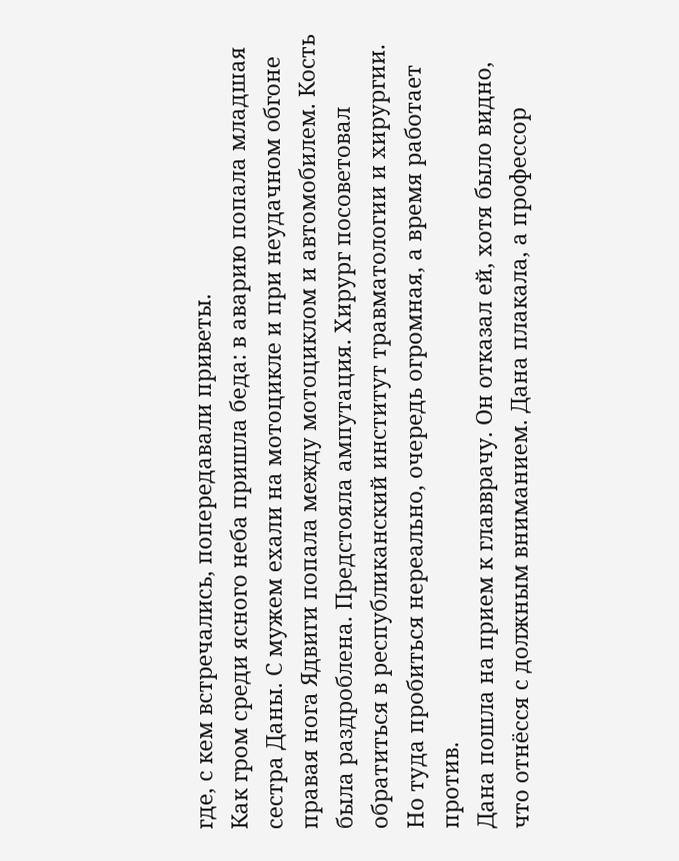где, с кем встречались, попередавали приветы.
Как гром среди ясного неба пришла беда: в аварию попала младшая сестра Даны. С мужем ехали на мотоцикле и при неудачном обгоне правая нога Ядвиги попала между мотоциклом и автомобилем. Кость была раздроблена. Предстояла ампутация. Хирург посоветовал обратиться в республиканский институт травматологии и хирургии. Но туда пробиться нереально, очередь огромная, а время работает против.
Дана пошла на прием к главврачу. Он отказал ей, хотя было видно, что отнёсся с должным вниманием. Дана плакала, а профессор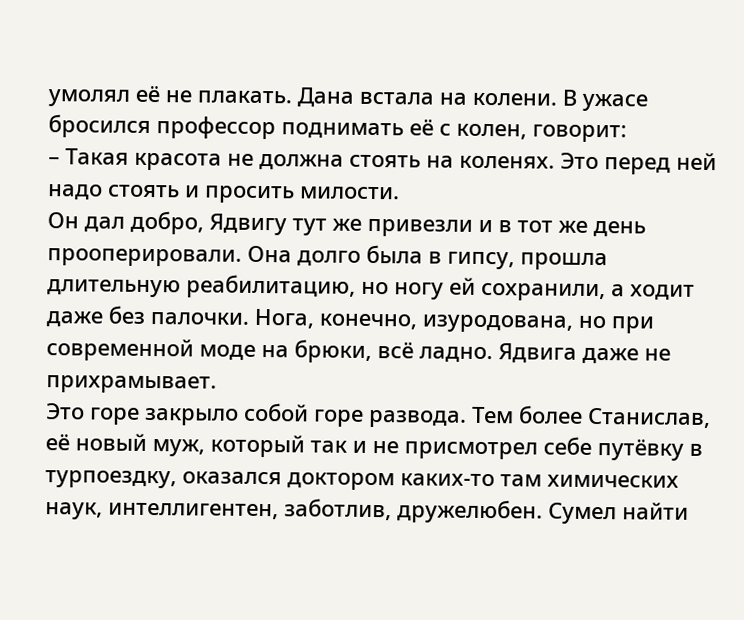умолял её не плакать. Дана встала на колени. В ужасе бросился профессор поднимать её с колен, говорит:
– Такая красота не должна стоять на коленях. Это перед ней надо стоять и просить милости.
Он дал добро, Ядвигу тут же привезли и в тот же день прооперировали. Она долго была в гипсу, прошла длительную реабилитацию, но ногу ей сохранили, а ходит даже без палочки. Нога, конечно, изуродована, но при современной моде на брюки, всё ладно. Ядвига даже не прихрамывает.
Это горе закрыло собой горе развода. Тем более Станислав, её новый муж, который так и не присмотрел себе путёвку в турпоездку, оказался доктором каких-то там химических наук, интеллигентен, заботлив, дружелюбен. Сумел найти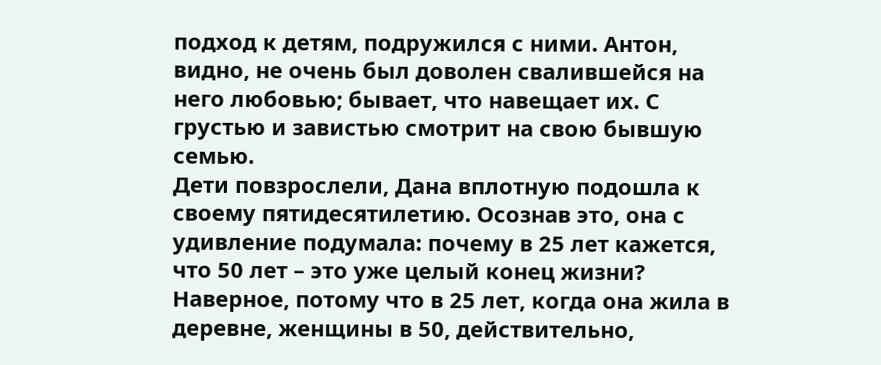подход к детям, подружился с ними. Антон, видно, не очень был доволен свалившейся на него любовью; бывает, что навещает их. С грустью и завистью смотрит на свою бывшую семью.
Дети повзрослели, Дана вплотную подошла к своему пятидесятилетию. Осознав это, она с удивление подумала: почему в 25 лет кажется, что 50 лет – это уже целый конец жизни? Наверное, потому что в 25 лет, когда она жила в деревне, женщины в 50, действительно,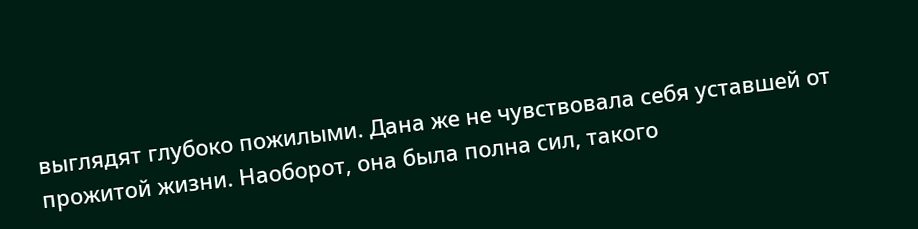выглядят глубоко пожилыми. Дана же не чувствовала себя уставшей от прожитой жизни. Наоборот, она была полна сил, такого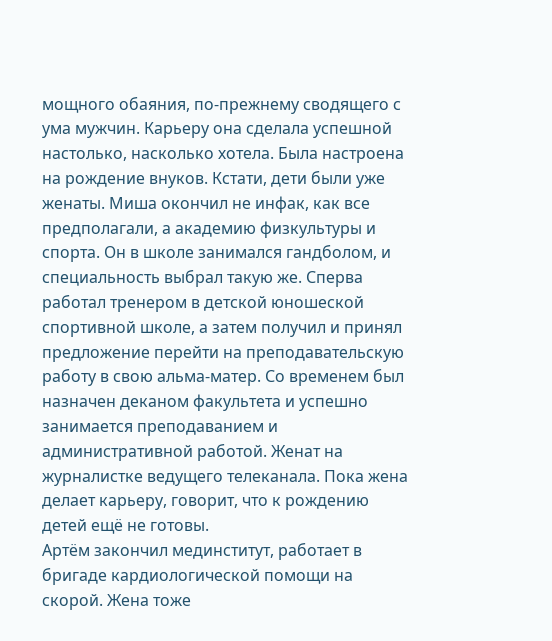мощного обаяния, по-прежнему сводящего с ума мужчин. Карьеру она сделала успешной настолько, насколько хотела. Была настроена на рождение внуков. Кстати, дети были уже женаты. Миша окончил не инфак, как все предполагали, а академию физкультуры и спорта. Он в школе занимался гандболом, и специальность выбрал такую же. Сперва работал тренером в детской юношеской спортивной школе, а затем получил и принял предложение перейти на преподавательскую работу в свою альма-матер. Со временем был назначен деканом факультета и успешно занимается преподаванием и административной работой. Женат на журналистке ведущего телеканала. Пока жена делает карьеру, говорит, что к рождению детей ещё не готовы.
Артём закончил мединститут, работает в бригаде кардиологической помощи на скорой. Жена тоже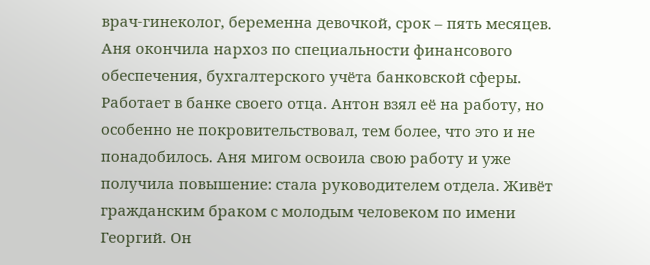врач-гинеколог, беременна девочкой, срок – пять месяцев.
Аня окончила нархоз по специальности финансового обеспечения, бухгалтерского учёта банковской сферы. Работает в банке своего отца. Антон взял её на работу, но особенно не покровительствовал, тем более, что это и не понадобилось. Аня мигом освоила свою работу и уже получила повышение: стала руководителем отдела. Живёт гражданским браком с молодым человеком по имени Георгий. Он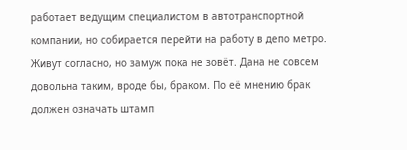работает ведущим специалистом в автотранспортной компании, но собирается перейти на работу в депо метро. Живут согласно, но замуж пока не зовёт. Дана не совсем довольна таким, вроде бы, браком. По её мнению брак должен означать штамп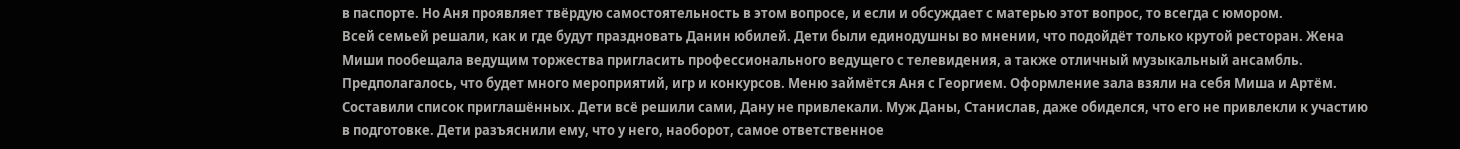в паспорте. Но Аня проявляет твёрдую самостоятельность в этом вопросе, и если и обсуждает с матерью этот вопрос, то всегда с юмором.
Всей семьей решали, как и где будут праздновать Данин юбилей. Дети были единодушны во мнении, что подойдёт только крутой ресторан. Жена Миши пообещала ведущим торжества пригласить профессионального ведущего с телевидения, а также отличный музыкальный ансамбль. Предполагалось, что будет много мероприятий, игр и конкурсов. Меню займётся Аня с Георгием. Оформление зала взяли на себя Миша и Артём. Составили список приглашённых. Дети всё решили сами, Дану не привлекали. Муж Даны, Станислав, даже обиделся, что его не привлекли к участию в подготовке. Дети разъяснили ему, что у него, наоборот, самое ответственное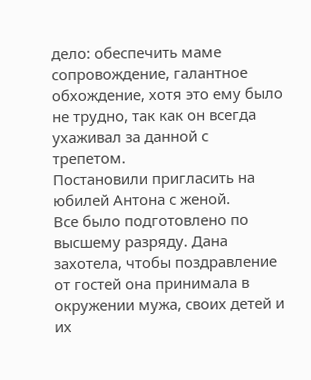дело: обеспечить маме сопровождение, галантное обхождение, хотя это ему было не трудно, так как он всегда ухаживал за данной с трепетом.
Постановили пригласить на юбилей Антона с женой.
Все было подготовлено по высшему разряду. Дана захотела, чтобы поздравление от гостей она принимала в окружении мужа, своих детей и их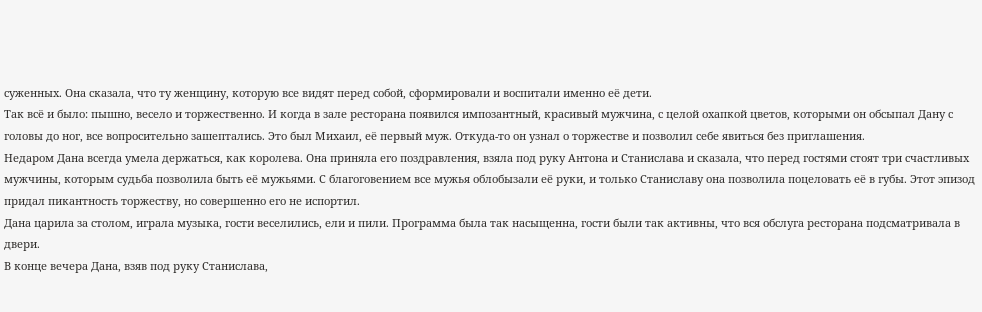суженных. Она сказала, что ту женщину, которую все видят перед собой, сформировали и воспитали именно её дети.
Так всё и было: пышно, весело и торжественно. И когда в зале ресторана появился импозантный, красивый мужчина, с целой охапкой цветов, которыми он обсыпал Дану с головы до ног, все вопросительно зашептались. Это был Михаил, её первый муж. Откуда-то он узнал о торжестве и позволил себе явиться без приглашения.
Недаром Дана всегда умела держаться, как королева. Она приняла его поздравления, взяла под руку Антона и Станислава и сказала, что перед гостями стоят три счастливых мужчины, которым судьба позволила быть её мужьями. С благоговением все мужья облобызали её руки, и только Станиславу она позволила поцеловать её в губы. Этот эпизод придал пикантность торжеству, но совершенно его не испортил.
Дана царила за столом, играла музыка, гости веселились, ели и пили. Программа была так насыщенна, гости были так активны, что вся обслуга ресторана подсматривала в двери.
В конце вечера Дана, взяв под руку Станислава,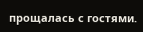прощалась с гостями.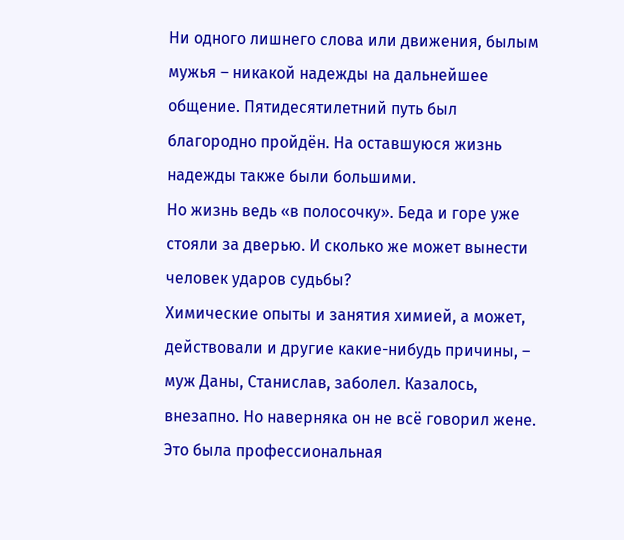Ни одного лишнего слова или движения, былым мужья – никакой надежды на дальнейшее общение. Пятидесятилетний путь был благородно пройдён. На оставшуюся жизнь надежды также были большими.
Но жизнь ведь «в полосочку». Беда и горе уже стояли за дверью. И сколько же может вынести человек ударов судьбы?
Химические опыты и занятия химией, а может, действовали и другие какие-нибудь причины, – муж Даны, Станислав, заболел. Казалось, внезапно. Но наверняка он не всё говорил жене. Это была профессиональная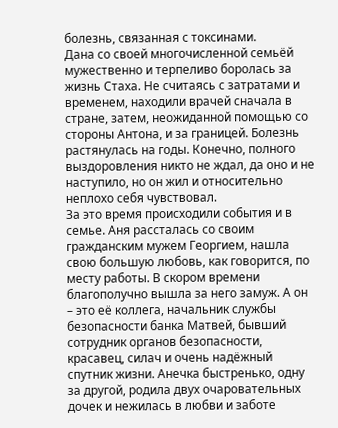болезнь, связанная с токсинами.
Дана со своей многочисленной семьёй мужественно и терпеливо боролась за жизнь Стаха. Не считаясь с затратами и временем, находили врачей сначала в стране, затем, неожиданной помощью со стороны Антона, и за границей. Болезнь растянулась на годы. Конечно, полного выздоровления никто не ждал, да оно и не наступило, но он жил и относительно неплохо себя чувствовал.
За это время происходили события и в семье. Аня рассталась со своим гражданским мужем Георгием, нашла свою большую любовь, как говорится, по месту работы. В скором времени благополучно вышла за него замуж. А он – это её коллега, начальник службы безопасности банка Матвей, бывший сотрудник органов безопасности, красавец, силач и очень надёжный спутник жизни. Анечка быстренько, одну за другой, родила двух очаровательных дочек и нежилась в любви и заботе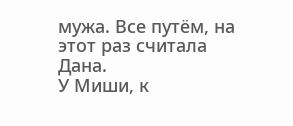мужа. Все путём, на этот раз считала Дана.
У Миши, к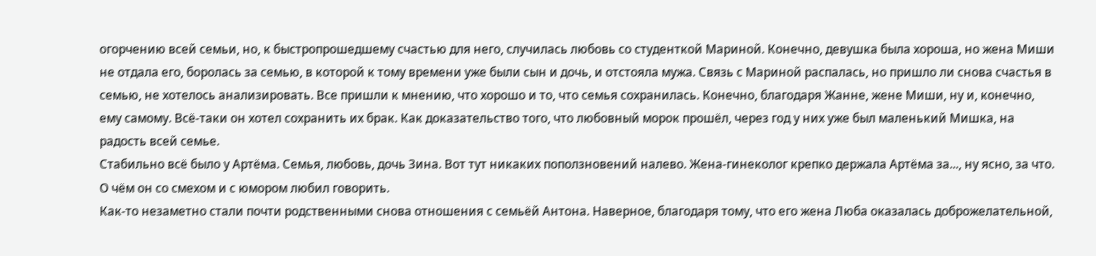огорчению всей семьи, но, к быстропрошедшему счастью для него, случилась любовь со студенткой Мариной. Конечно, девушка была хороша, но жена Миши не отдала его, боролась за семью, в которой к тому времени уже были сын и дочь, и отстояла мужа. Связь с Мариной распалась, но пришло ли снова счастья в семью, не хотелось анализировать. Все пришли к мнению, что хорошо и то, что семья сохранилась. Конечно, благодаря Жанне, жене Миши, ну и, конечно, ему самому. Всё-таки он хотел сохранить их брак. Как доказательство того, что любовный морок прошёл, через год у них уже был маленький Мишка, на радость всей семье.
Стабильно всё было у Артёма. Семья, любовь, дочь Зина. Вот тут никаких поползновений налево. Жена-гинеколог крепко держала Артёма за..., ну ясно, за что. О чём он со смехом и с юмором любил говорить.
Как-то незаметно стали почти родственными снова отношения с семьёй Антона. Наверное, благодаря тому, что его жена Люба оказалась доброжелательной,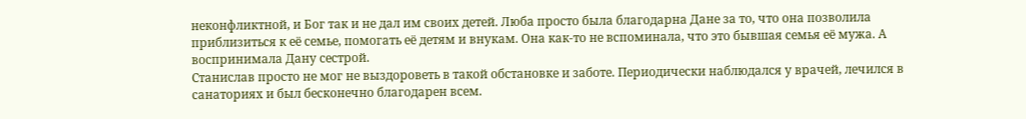неконфликтной, и Бог так и не дал им своих детей. Люба просто была благодарна Дане за то, что она позволила приблизиться к её семье, помогать её детям и внукам. Она как-то не вспоминала, что это бывшая семья её мужа. А воспринимала Дану сестрой.
Станислав просто не мог не выздороветь в такой обстановке и заботе. Периодически наблюдался у врачей, лечился в санаториях и был бесконечно благодарен всем.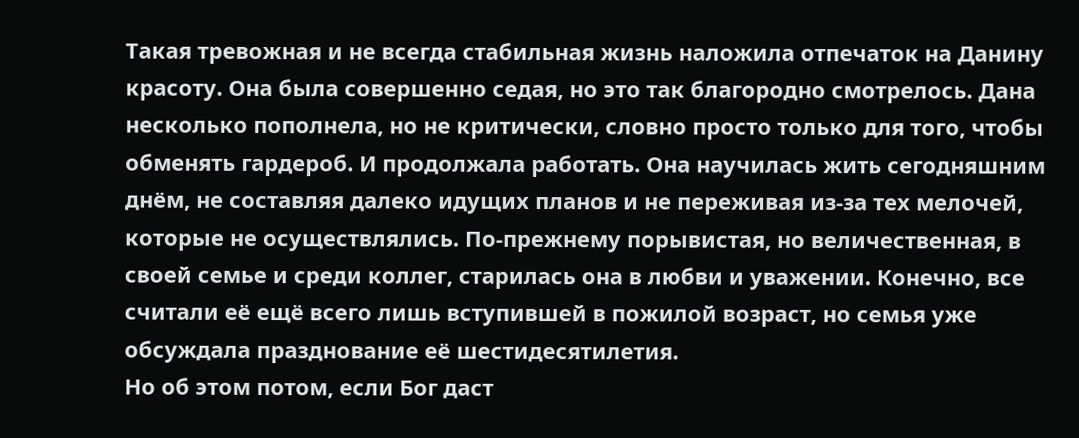Такая тревожная и не всегда стабильная жизнь наложила отпечаток на Данину красоту. Она была совершенно седая, но это так благородно смотрелось. Дана несколько пополнела, но не критически, словно просто только для того, чтобы обменять гардероб. И продолжала работать. Она научилась жить сегодняшним днём, не составляя далеко идущих планов и не переживая из-за тех мелочей, которые не осуществлялись. По-прежнему порывистая, но величественная, в своей семье и среди коллег, старилась она в любви и уважении. Конечно, все считали её ещё всего лишь вступившей в пожилой возраст, но семья уже обсуждала празднование её шестидесятилетия.
Но об этом потом, если Бог даст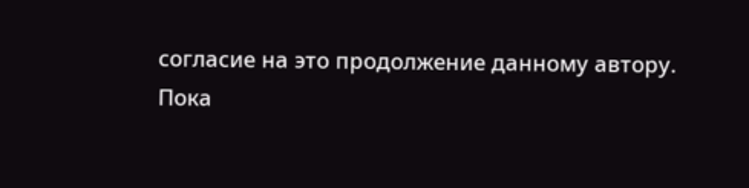согласие на это продолжение данному автору.
Пока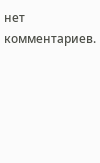нет комментариев.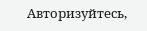Авторизуйтесь,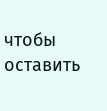чтобы оставить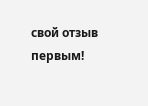свой отзыв первым!